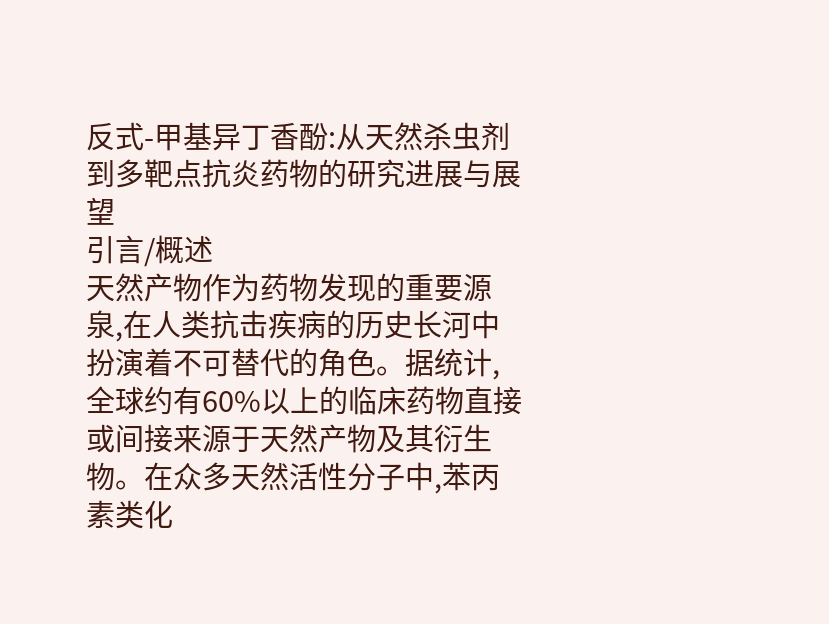反式-甲基异丁香酚:从天然杀虫剂到多靶点抗炎药物的研究进展与展望
引言/概述
天然产物作为药物发现的重要源泉,在人类抗击疾病的历史长河中扮演着不可替代的角色。据统计,全球约有60%以上的临床药物直接或间接来源于天然产物及其衍生物。在众多天然活性分子中,苯丙素类化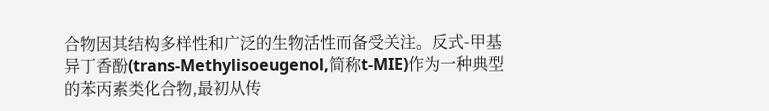合物因其结构多样性和广泛的生物活性而备受关注。反式-甲基异丁香酚(trans-Methylisoeugenol,简称t-MIE)作为一种典型的苯丙素类化合物,最初从传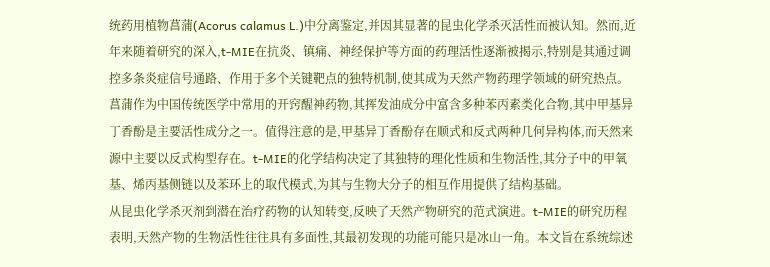统药用植物菖蒲(Acorus calamus L.)中分离鉴定,并因其显著的昆虫化学杀灭活性而被认知。然而,近年来随着研究的深入,t-MIE在抗炎、镇痛、神经保护等方面的药理活性逐渐被揭示,特别是其通过调控多条炎症信号通路、作用于多个关键靶点的独特机制,使其成为天然产物药理学领域的研究热点。
菖蒲作为中国传统医学中常用的开窍醒神药物,其挥发油成分中富含多种苯丙素类化合物,其中甲基异丁香酚是主要活性成分之一。值得注意的是,甲基异丁香酚存在顺式和反式两种几何异构体,而天然来源中主要以反式构型存在。t-MIE的化学结构决定了其独特的理化性质和生物活性,其分子中的甲氧基、烯丙基侧链以及苯环上的取代模式,为其与生物大分子的相互作用提供了结构基础。
从昆虫化学杀灭剂到潜在治疗药物的认知转变,反映了天然产物研究的范式演进。t-MIE的研究历程表明,天然产物的生物活性往往具有多面性,其最初发现的功能可能只是冰山一角。本文旨在系统综述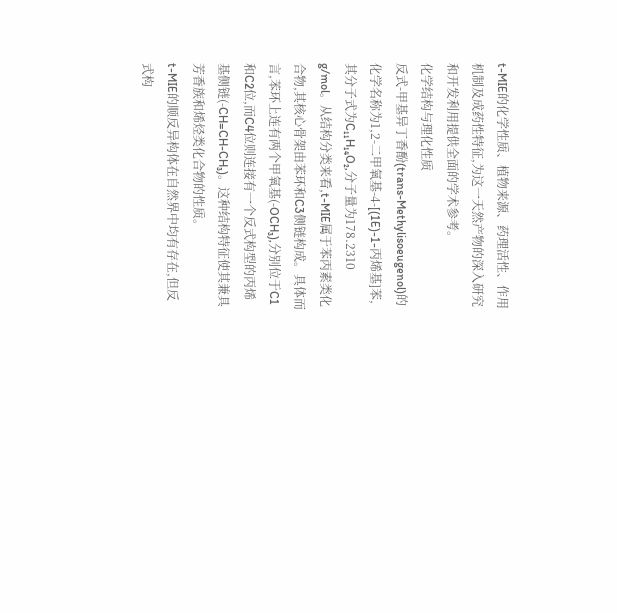t-MIE的化学性质、植物来源、药理活性、作用机制及成药性特征,为这一天然产物的深入研究和开发利用提供全面的学术参考。
化学结构与理化性质
反式-甲基异丁香酚(trans-Methylisoeugenol)的化学名称为1,2-二甲氧基-4-[(1E)-1-丙烯基]苯,其分子式为C₁₁H₁₄O₂,分子量为178.2310 g/mol。从结构分类来看,t-MIE属于苯丙素类化合物,其核心骨架由苯环和C3侧链构成。具体而言,苯环上连有两个甲氧基(-OCH₃),分别位于C1和C2位,而C4位则连接有一个反式构型的丙烯基侧链(-CH=CH-CH₃)。这种结构特征使其兼具芳香族和烯烃类化合物的性质。
t-MIE的顺反异构体在自然界中均有存在,但反式构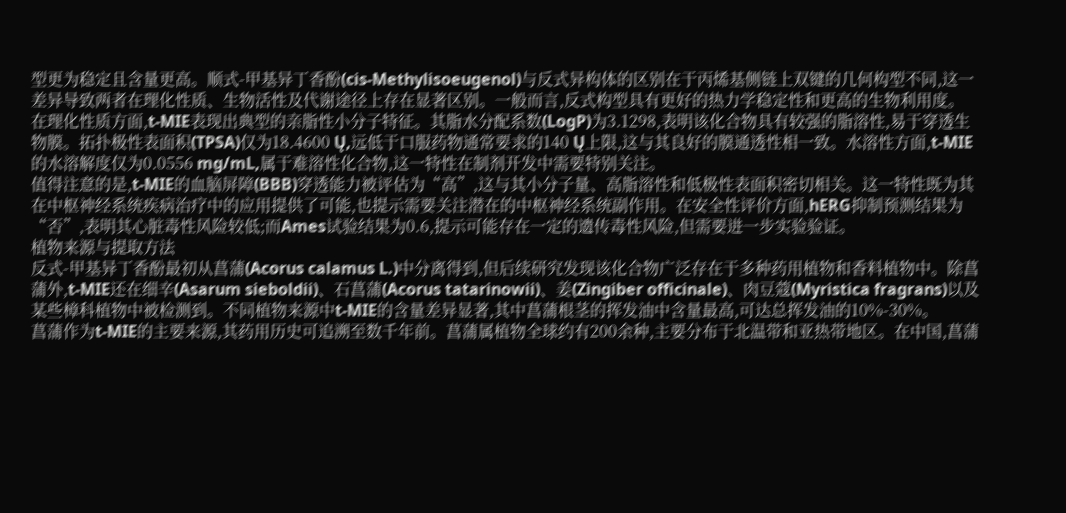型更为稳定且含量更高。顺式-甲基异丁香酚(cis-Methylisoeugenol)与反式异构体的区别在于丙烯基侧链上双键的几何构型不同,这一差异导致两者在理化性质、生物活性及代谢途径上存在显著区别。一般而言,反式构型具有更好的热力学稳定性和更高的生物利用度。
在理化性质方面,t-MIE表现出典型的亲脂性小分子特征。其脂水分配系数(LogP)为3.1298,表明该化合物具有较强的脂溶性,易于穿透生物膜。拓扑极性表面积(TPSA)仅为18.4600 Ų,远低于口服药物通常要求的140 Ų上限,这与其良好的膜通透性相一致。水溶性方面,t-MIE的水溶解度仅为0.0556 mg/mL,属于难溶性化合物,这一特性在制剂开发中需要特别关注。
值得注意的是,t-MIE的血脑屏障(BBB)穿透能力被评估为“高”,这与其小分子量、高脂溶性和低极性表面积密切相关。这一特性既为其在中枢神经系统疾病治疗中的应用提供了可能,也提示需要关注潜在的中枢神经系统副作用。在安全性评价方面,hERG抑制预测结果为“否”,表明其心脏毒性风险较低;而Ames试验结果为0.6,提示可能存在一定的遗传毒性风险,但需要进一步实验验证。
植物来源与提取方法
反式-甲基异丁香酚最初从菖蒲(Acorus calamus L.)中分离得到,但后续研究发现该化合物广泛存在于多种药用植物和香料植物中。除菖蒲外,t-MIE还在细辛(Asarum sieboldii)、石菖蒲(Acorus tatarinowii)、姜(Zingiber officinale)、肉豆蔻(Myristica fragrans)以及某些樟科植物中被检测到。不同植物来源中t-MIE的含量差异显著,其中菖蒲根茎的挥发油中含量最高,可达总挥发油的10%-30%。
菖蒲作为t-MIE的主要来源,其药用历史可追溯至数千年前。菖蒲属植物全球约有200余种,主要分布于北温带和亚热带地区。在中国,菖蒲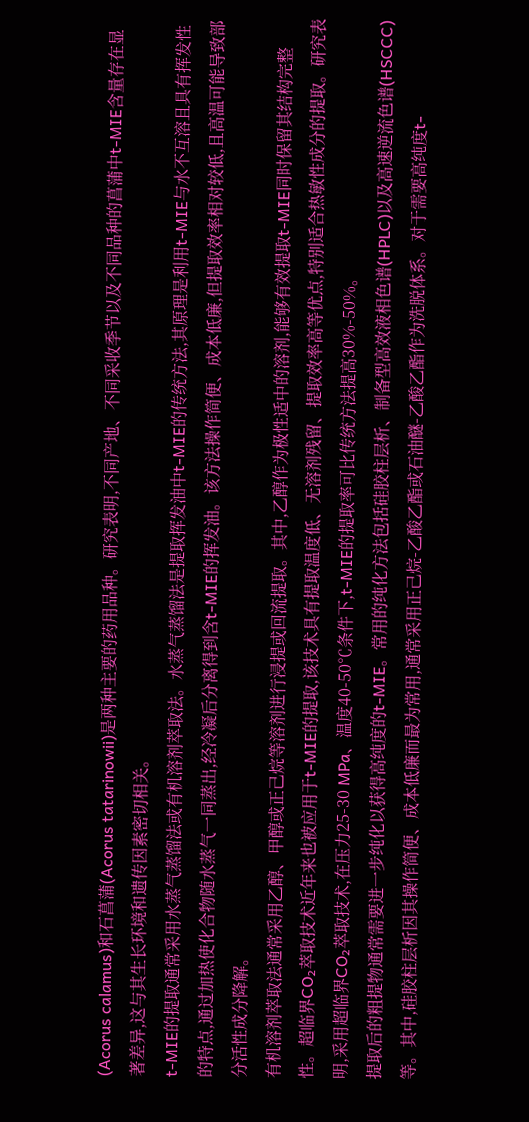(Acorus calamus)和石菖蒲(Acorus tatarinowii)是两种主要的药用品种。研究表明,不同产地、不同采收季节以及不同品种的菖蒲中t-MIE含量存在显著差异,这与其生长环境和遗传因素密切相关。
t-MIE的提取通常采用水蒸气蒸馏法或有机溶剂萃取法。水蒸气蒸馏法是提取挥发油中t-MIE的传统方法,其原理是利用t-MIE与水不互溶且具有挥发性的特点,通过加热使化合物随水蒸气一同蒸出,经冷凝后分离得到含t-MIE的挥发油。该方法操作简便、成本低廉,但提取效率相对较低,且高温可能导致部分活性成分降解。
有机溶剂萃取法通常采用乙醇、甲醇或正己烷等溶剂进行浸提或回流提取。其中,乙醇作为极性适中的溶剂,能够有效提取t-MIE同时保留其结构完整性。超临界CO₂萃取技术近年来也被应用于t-MIE的提取,该技术具有提取温度低、无溶剂残留、提取效率高等优点,特别适合热敏性成分的提取。研究表明,采用超临界CO₂萃取技术,在压力25-30 MPa、温度40-50℃条件下,t-MIE的提取率可比传统方法提高30%-50%。
提取后的粗提物通常需要进一步纯化以获得高纯度的t-MIE。常用的纯化方法包括硅胶柱层析、制备型高效液相色谱(HPLC)以及高速逆流色谱(HSCCC)等。其中,硅胶柱层析因其操作简便、成本低廉而最为常用,通常采用正己烷-乙酸乙酯或石油醚-乙酸乙酯作为洗脱体系。对于需要高纯度t-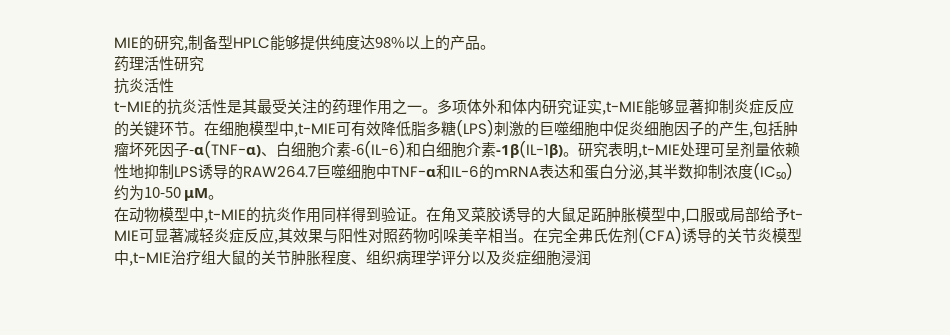MIE的研究,制备型HPLC能够提供纯度达98%以上的产品。
药理活性研究
抗炎活性
t-MIE的抗炎活性是其最受关注的药理作用之一。多项体外和体内研究证实,t-MIE能够显著抑制炎症反应的关键环节。在细胞模型中,t-MIE可有效降低脂多糖(LPS)刺激的巨噬细胞中促炎细胞因子的产生,包括肿瘤坏死因子-α(TNF-α)、白细胞介素-6(IL-6)和白细胞介素-1β(IL-1β)。研究表明,t-MIE处理可呈剂量依赖性地抑制LPS诱导的RAW264.7巨噬细胞中TNF-α和IL-6的mRNA表达和蛋白分泌,其半数抑制浓度(IC₅₀)约为10-50 μM。
在动物模型中,t-MIE的抗炎作用同样得到验证。在角叉菜胶诱导的大鼠足跖肿胀模型中,口服或局部给予t-MIE可显著减轻炎症反应,其效果与阳性对照药物吲哚美辛相当。在完全弗氏佐剂(CFA)诱导的关节炎模型中,t-MIE治疗组大鼠的关节肿胀程度、组织病理学评分以及炎症细胞浸润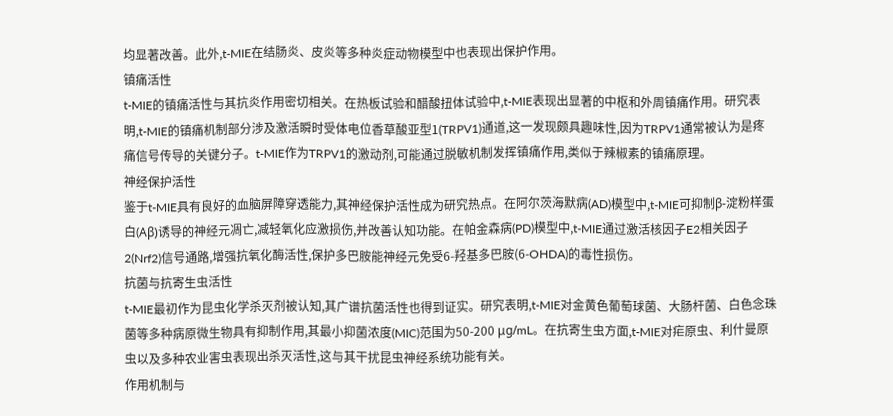均显著改善。此外,t-MIE在结肠炎、皮炎等多种炎症动物模型中也表现出保护作用。
镇痛活性
t-MIE的镇痛活性与其抗炎作用密切相关。在热板试验和醋酸扭体试验中,t-MIE表现出显著的中枢和外周镇痛作用。研究表明,t-MIE的镇痛机制部分涉及激活瞬时受体电位香草酸亚型1(TRPV1)通道,这一发现颇具趣味性,因为TRPV1通常被认为是疼痛信号传导的关键分子。t-MIE作为TRPV1的激动剂,可能通过脱敏机制发挥镇痛作用,类似于辣椒素的镇痛原理。
神经保护活性
鉴于t-MIE具有良好的血脑屏障穿透能力,其神经保护活性成为研究热点。在阿尔茨海默病(AD)模型中,t-MIE可抑制β-淀粉样蛋白(Aβ)诱导的神经元凋亡,减轻氧化应激损伤,并改善认知功能。在帕金森病(PD)模型中,t-MIE通过激活核因子E2相关因子2(Nrf2)信号通路,增强抗氧化酶活性,保护多巴胺能神经元免受6-羟基多巴胺(6-OHDA)的毒性损伤。
抗菌与抗寄生虫活性
t-MIE最初作为昆虫化学杀灭剂被认知,其广谱抗菌活性也得到证实。研究表明,t-MIE对金黄色葡萄球菌、大肠杆菌、白色念珠菌等多种病原微生物具有抑制作用,其最小抑菌浓度(MIC)范围为50-200 μg/mL。在抗寄生虫方面,t-MIE对疟原虫、利什曼原虫以及多种农业害虫表现出杀灭活性,这与其干扰昆虫神经系统功能有关。
作用机制与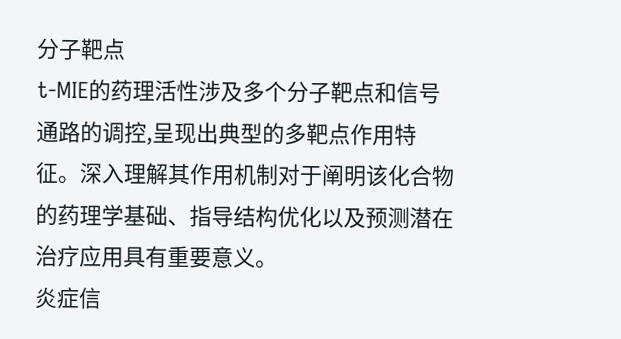分子靶点
t-MIE的药理活性涉及多个分子靶点和信号通路的调控,呈现出典型的多靶点作用特征。深入理解其作用机制对于阐明该化合物的药理学基础、指导结构优化以及预测潜在治疗应用具有重要意义。
炎症信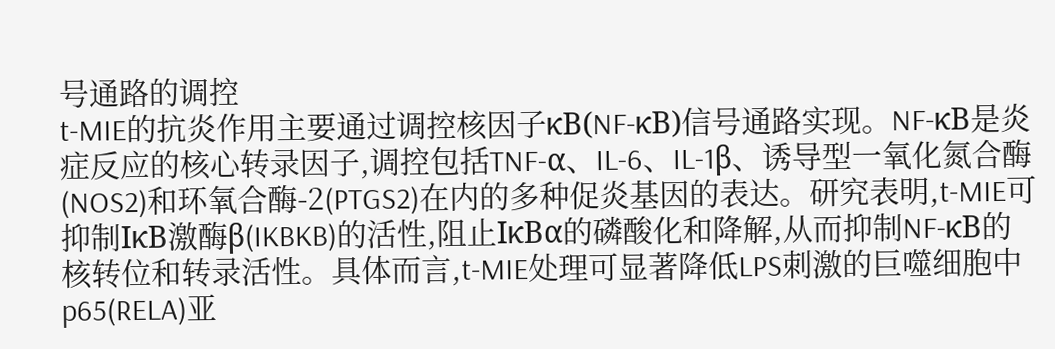号通路的调控
t-MIE的抗炎作用主要通过调控核因子κB(NF-κB)信号通路实现。NF-κB是炎症反应的核心转录因子,调控包括TNF-α、IL-6、IL-1β、诱导型一氧化氮合酶(NOS2)和环氧合酶-2(PTGS2)在内的多种促炎基因的表达。研究表明,t-MIE可抑制IκB激酶β(IKBKB)的活性,阻止IκBα的磷酸化和降解,从而抑制NF-κB的核转位和转录活性。具体而言,t-MIE处理可显著降低LPS刺激的巨噬细胞中p65(RELA)亚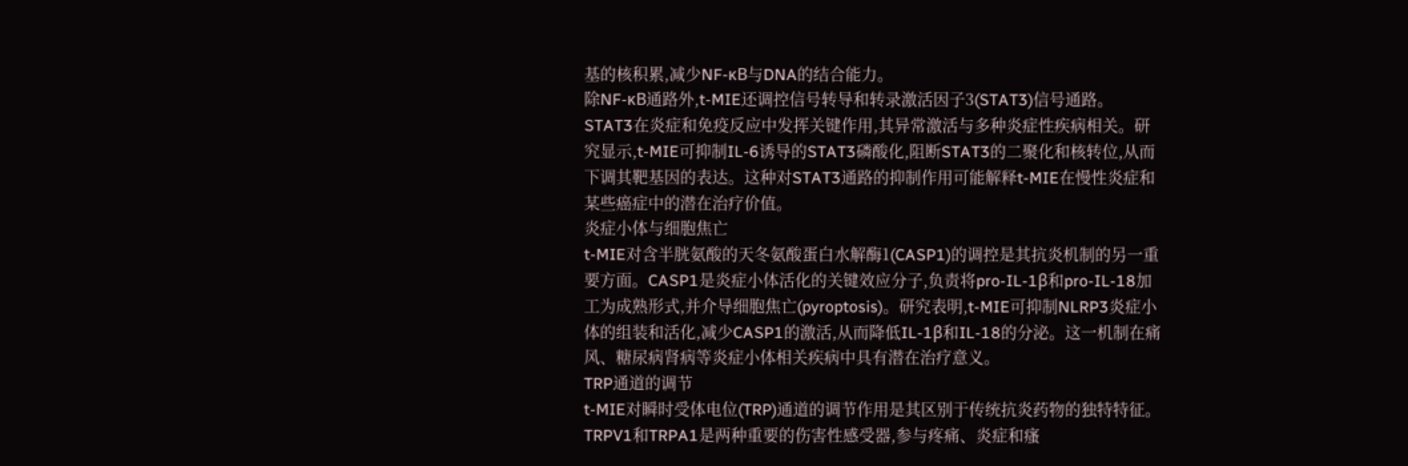基的核积累,减少NF-κB与DNA的结合能力。
除NF-κB通路外,t-MIE还调控信号转导和转录激活因子3(STAT3)信号通路。STAT3在炎症和免疫反应中发挥关键作用,其异常激活与多种炎症性疾病相关。研究显示,t-MIE可抑制IL-6诱导的STAT3磷酸化,阻断STAT3的二聚化和核转位,从而下调其靶基因的表达。这种对STAT3通路的抑制作用可能解释t-MIE在慢性炎症和某些癌症中的潜在治疗价值。
炎症小体与细胞焦亡
t-MIE对含半胱氨酸的天冬氨酸蛋白水解酶1(CASP1)的调控是其抗炎机制的另一重要方面。CASP1是炎症小体活化的关键效应分子,负责将pro-IL-1β和pro-IL-18加工为成熟形式,并介导细胞焦亡(pyroptosis)。研究表明,t-MIE可抑制NLRP3炎症小体的组装和活化,减少CASP1的激活,从而降低IL-1β和IL-18的分泌。这一机制在痛风、糖尿病肾病等炎症小体相关疾病中具有潜在治疗意义。
TRP通道的调节
t-MIE对瞬时受体电位(TRP)通道的调节作用是其区别于传统抗炎药物的独特特征。TRPV1和TRPA1是两种重要的伤害性感受器,参与疼痛、炎症和瘙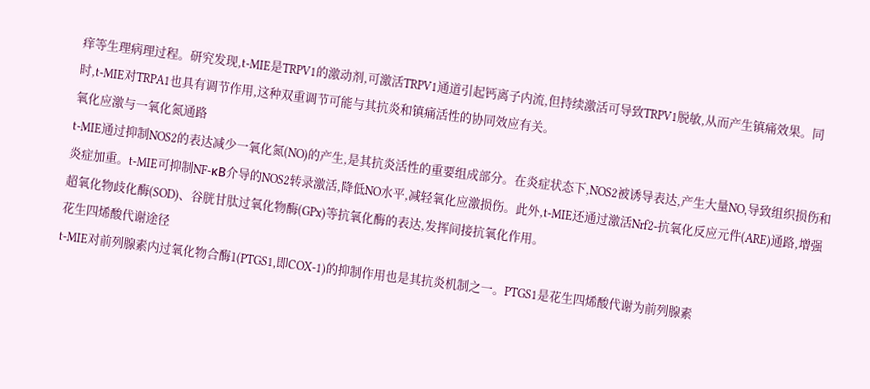痒等生理病理过程。研究发现,t-MIE是TRPV1的激动剂,可激活TRPV1通道引起钙离子内流,但持续激活可导致TRPV1脱敏,从而产生镇痛效果。同时,t-MIE对TRPA1也具有调节作用,这种双重调节可能与其抗炎和镇痛活性的协同效应有关。
氧化应激与一氧化氮通路
t-MIE通过抑制NOS2的表达减少一氧化氮(NO)的产生,是其抗炎活性的重要组成部分。在炎症状态下,NOS2被诱导表达,产生大量NO,导致组织损伤和炎症加重。t-MIE可抑制NF-κB介导的NOS2转录激活,降低NO水平,减轻氧化应激损伤。此外,t-MIE还通过激活Nrf2-抗氧化反应元件(ARE)通路,增强超氧化物歧化酶(SOD)、谷胱甘肽过氧化物酶(GPx)等抗氧化酶的表达,发挥间接抗氧化作用。
花生四烯酸代谢途径
t-MIE对前列腺素内过氧化物合酶1(PTGS1,即COX-1)的抑制作用也是其抗炎机制之一。PTGS1是花生四烯酸代谢为前列腺素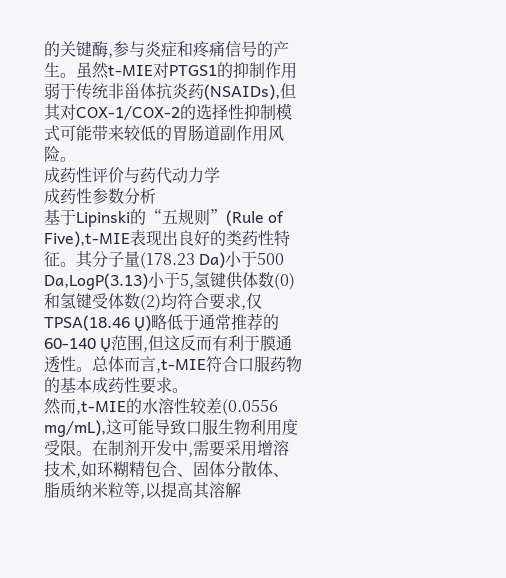的关键酶,参与炎症和疼痛信号的产生。虽然t-MIE对PTGS1的抑制作用弱于传统非甾体抗炎药(NSAIDs),但其对COX-1/COX-2的选择性抑制模式可能带来较低的胃肠道副作用风险。
成药性评价与药代动力学
成药性参数分析
基于Lipinski的“五规则”(Rule of Five),t-MIE表现出良好的类药性特征。其分子量(178.23 Da)小于500 Da,LogP(3.13)小于5,氢键供体数(0)和氢键受体数(2)均符合要求,仅TPSA(18.46 Ų)略低于通常推荐的60-140 Ų范围,但这反而有利于膜通透性。总体而言,t-MIE符合口服药物的基本成药性要求。
然而,t-MIE的水溶性较差(0.0556 mg/mL),这可能导致口服生物利用度受限。在制剂开发中,需要采用增溶技术,如环糊精包合、固体分散体、脂质纳米粒等,以提高其溶解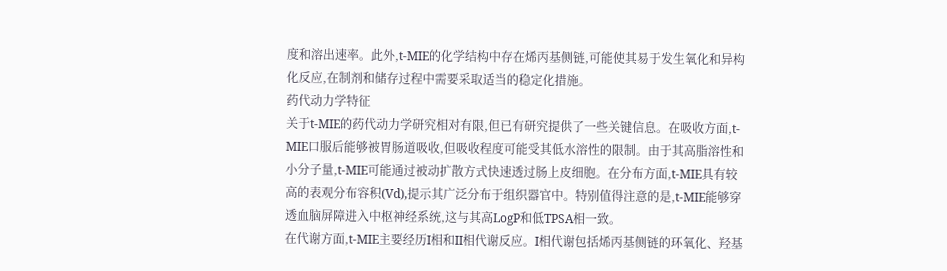度和溶出速率。此外,t-MIE的化学结构中存在烯丙基侧链,可能使其易于发生氧化和异构化反应,在制剂和储存过程中需要采取适当的稳定化措施。
药代动力学特征
关于t-MIE的药代动力学研究相对有限,但已有研究提供了一些关键信息。在吸收方面,t-MIE口服后能够被胃肠道吸收,但吸收程度可能受其低水溶性的限制。由于其高脂溶性和小分子量,t-MIE可能通过被动扩散方式快速透过肠上皮细胞。在分布方面,t-MIE具有较高的表观分布容积(Vd),提示其广泛分布于组织器官中。特别值得注意的是,t-MIE能够穿透血脑屏障进入中枢神经系统,这与其高LogP和低TPSA相一致。
在代谢方面,t-MIE主要经历I相和II相代谢反应。I相代谢包括烯丙基侧链的环氧化、羟基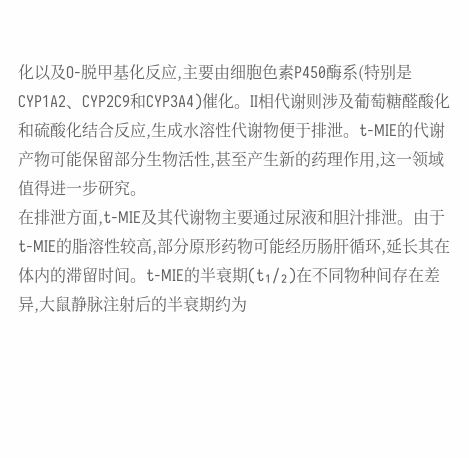化以及O-脱甲基化反应,主要由细胞色素P450酶系(特别是CYP1A2、CYP2C9和CYP3A4)催化。II相代谢则涉及葡萄糖醛酸化和硫酸化结合反应,生成水溶性代谢物便于排泄。t-MIE的代谢产物可能保留部分生物活性,甚至产生新的药理作用,这一领域值得进一步研究。
在排泄方面,t-MIE及其代谢物主要通过尿液和胆汁排泄。由于t-MIE的脂溶性较高,部分原形药物可能经历肠肝循环,延长其在体内的滞留时间。t-MIE的半衰期(t₁/₂)在不同物种间存在差异,大鼠静脉注射后的半衰期约为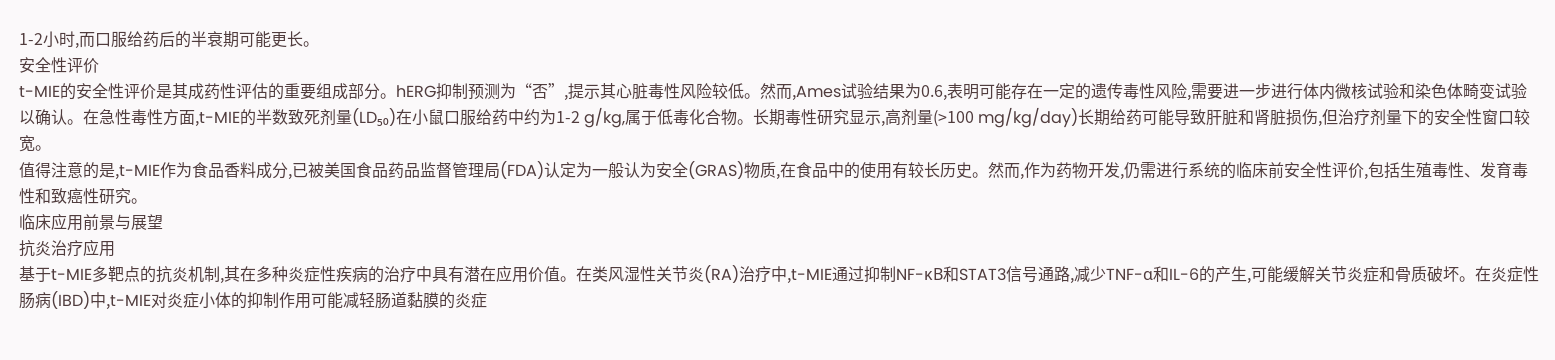1-2小时,而口服给药后的半衰期可能更长。
安全性评价
t-MIE的安全性评价是其成药性评估的重要组成部分。hERG抑制预测为“否”,提示其心脏毒性风险较低。然而,Ames试验结果为0.6,表明可能存在一定的遗传毒性风险,需要进一步进行体内微核试验和染色体畸变试验以确认。在急性毒性方面,t-MIE的半数致死剂量(LD₅₀)在小鼠口服给药中约为1-2 g/kg,属于低毒化合物。长期毒性研究显示,高剂量(>100 mg/kg/day)长期给药可能导致肝脏和肾脏损伤,但治疗剂量下的安全性窗口较宽。
值得注意的是,t-MIE作为食品香料成分,已被美国食品药品监督管理局(FDA)认定为一般认为安全(GRAS)物质,在食品中的使用有较长历史。然而,作为药物开发,仍需进行系统的临床前安全性评价,包括生殖毒性、发育毒性和致癌性研究。
临床应用前景与展望
抗炎治疗应用
基于t-MIE多靶点的抗炎机制,其在多种炎症性疾病的治疗中具有潜在应用价值。在类风湿性关节炎(RA)治疗中,t-MIE通过抑制NF-κB和STAT3信号通路,减少TNF-α和IL-6的产生,可能缓解关节炎症和骨质破坏。在炎症性肠病(IBD)中,t-MIE对炎症小体的抑制作用可能减轻肠道黏膜的炎症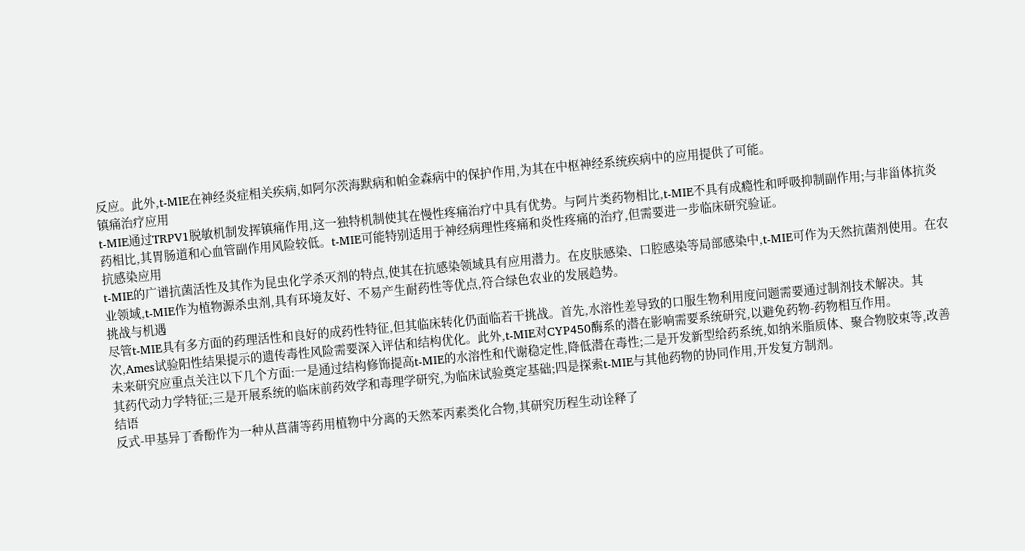反应。此外,t-MIE在神经炎症相关疾病,如阿尔茨海默病和帕金森病中的保护作用,为其在中枢神经系统疾病中的应用提供了可能。
镇痛治疗应用
t-MIE通过TRPV1脱敏机制发挥镇痛作用,这一独特机制使其在慢性疼痛治疗中具有优势。与阿片类药物相比,t-MIE不具有成瘾性和呼吸抑制副作用;与非甾体抗炎药相比,其胃肠道和心血管副作用风险较低。t-MIE可能特别适用于神经病理性疼痛和炎性疼痛的治疗,但需要进一步临床研究验证。
抗感染应用
t-MIE的广谱抗菌活性及其作为昆虫化学杀灭剂的特点,使其在抗感染领域具有应用潜力。在皮肤感染、口腔感染等局部感染中,t-MIE可作为天然抗菌剂使用。在农业领域,t-MIE作为植物源杀虫剂,具有环境友好、不易产生耐药性等优点,符合绿色农业的发展趋势。
挑战与机遇
尽管t-MIE具有多方面的药理活性和良好的成药性特征,但其临床转化仍面临若干挑战。首先,水溶性差导致的口服生物利用度问题需要通过制剂技术解决。其次,Ames试验阳性结果提示的遗传毒性风险需要深入评估和结构优化。此外,t-MIE对CYP450酶系的潜在影响需要系统研究,以避免药物-药物相互作用。
未来研究应重点关注以下几个方面:一是通过结构修饰提高t-MIE的水溶性和代谢稳定性,降低潜在毒性;二是开发新型给药系统,如纳米脂质体、聚合物胶束等,改善其药代动力学特征;三是开展系统的临床前药效学和毒理学研究,为临床试验奠定基础;四是探索t-MIE与其他药物的协同作用,开发复方制剂。
结语
反式-甲基异丁香酚作为一种从菖蒲等药用植物中分离的天然苯丙素类化合物,其研究历程生动诠释了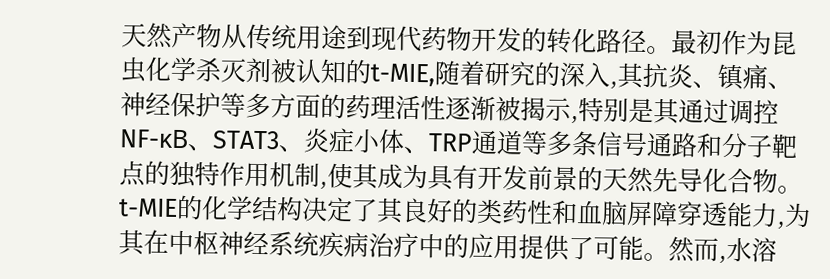天然产物从传统用途到现代药物开发的转化路径。最初作为昆虫化学杀灭剂被认知的t-MIE,随着研究的深入,其抗炎、镇痛、神经保护等多方面的药理活性逐渐被揭示,特别是其通过调控NF-κB、STAT3、炎症小体、TRP通道等多条信号通路和分子靶点的独特作用机制,使其成为具有开发前景的天然先导化合物。
t-MIE的化学结构决定了其良好的类药性和血脑屏障穿透能力,为其在中枢神经系统疾病治疗中的应用提供了可能。然而,水溶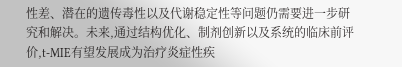性差、潜在的遗传毒性以及代谢稳定性等问题仍需要进一步研究和解决。未来,通过结构优化、制剂创新以及系统的临床前评价,t-MIE有望发展成为治疗炎症性疾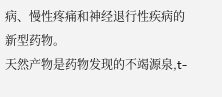病、慢性疼痛和神经退行性疾病的新型药物。
天然产物是药物发现的不竭源泉,t-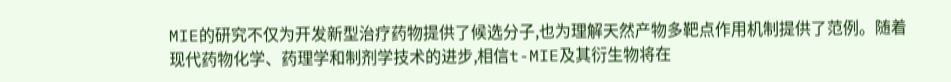MIE的研究不仅为开发新型治疗药物提供了候选分子,也为理解天然产物多靶点作用机制提供了范例。随着现代药物化学、药理学和制剂学技术的进步,相信t-MIE及其衍生物将在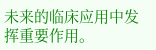未来的临床应用中发挥重要作用。